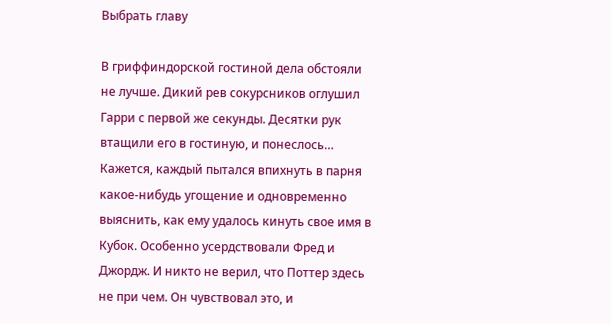Выбрать главу

В гриффиндорской гостиной дела обстояли не лучше. Дикий рев сокурсников оглушил Гарри с первой же секунды. Десятки рук втащили его в гостиную, и понеслось… Кажется, каждый пытался впихнуть в парня какое-нибудь угощение и одновременно выяснить, как ему удалось кинуть свое имя в Кубок. Особенно усердствовали Фред и Джордж. И никто не верил, что Поттер здесь не при чем. Он чувствовал это, и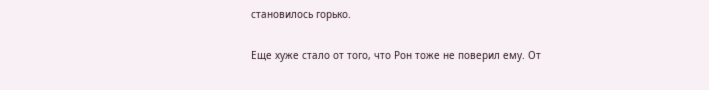становилось горько.

Еще хуже стало от того, что Рон тоже не поверил ему. От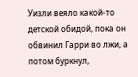Уизли веяло какой-то детской обидой, пока он обвинил Гарри во лжи, а потом буркнул,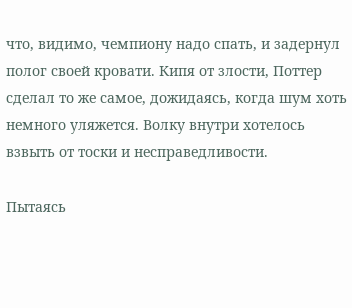что, видимо, чемпиону надо спать, и задернул полог своей кровати. Кипя от злости, Поттер сделал то же самое, дожидаясь, когда шум хоть немного уляжется. Волку внутри хотелось взвыть от тоски и несправедливости.

Пытаясь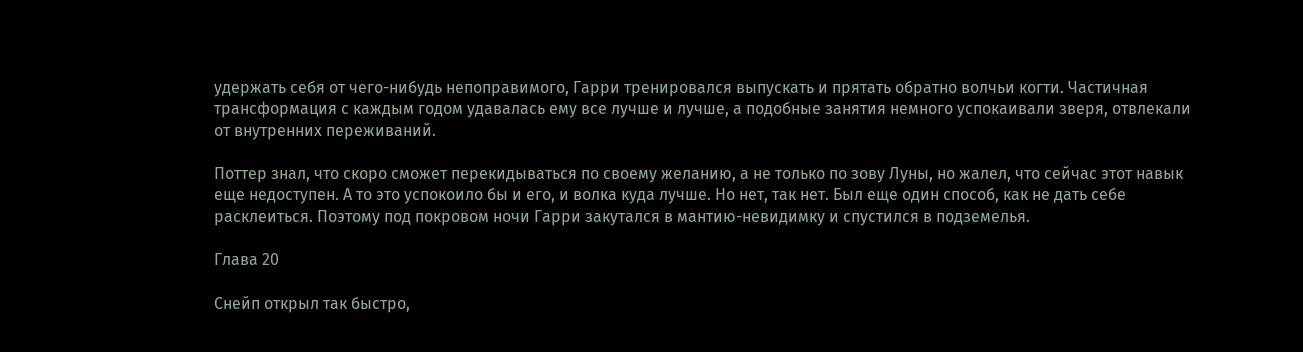удержать себя от чего-нибудь непоправимого, Гарри тренировался выпускать и прятать обратно волчьи когти. Частичная трансформация с каждым годом удавалась ему все лучше и лучше, а подобные занятия немного успокаивали зверя, отвлекали от внутренних переживаний.

Поттер знал, что скоро сможет перекидываться по своему желанию, а не только по зову Луны, но жалел, что сейчас этот навык еще недоступен. А то это успокоило бы и его, и волка куда лучше. Но нет, так нет. Был еще один способ, как не дать себе расклеиться. Поэтому под покровом ночи Гарри закутался в мантию-невидимку и спустился в подземелья.

Глава 20

Снейп открыл так быстро,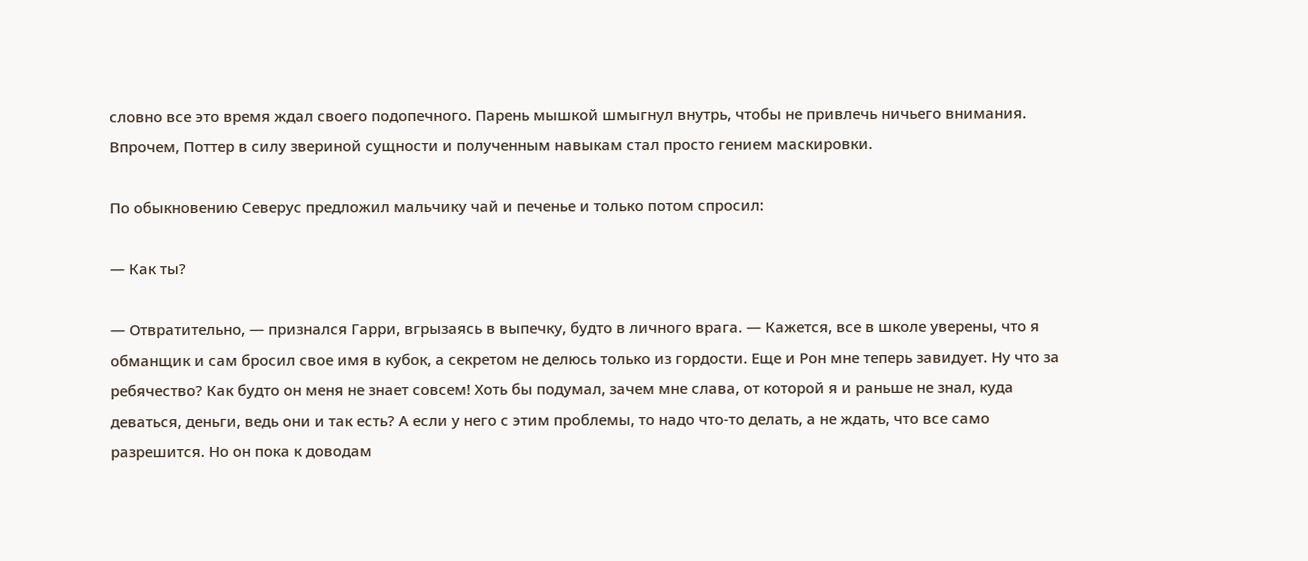словно все это время ждал своего подопечного. Парень мышкой шмыгнул внутрь, чтобы не привлечь ничьего внимания. Впрочем, Поттер в силу звериной сущности и полученным навыкам стал просто гением маскировки.

По обыкновению Северус предложил мальчику чай и печенье и только потом спросил:

— Как ты?

— Отвратительно, — признался Гарри, вгрызаясь в выпечку, будто в личного врага. — Кажется, все в школе уверены, что я обманщик и сам бросил свое имя в кубок, а секретом не делюсь только из гордости. Еще и Рон мне теперь завидует. Ну что за ребячество? Как будто он меня не знает совсем! Хоть бы подумал, зачем мне слава, от которой я и раньше не знал, куда деваться, деньги, ведь они и так есть? А если у него с этим проблемы, то надо что-то делать, а не ждать, что все само разрешится. Но он пока к доводам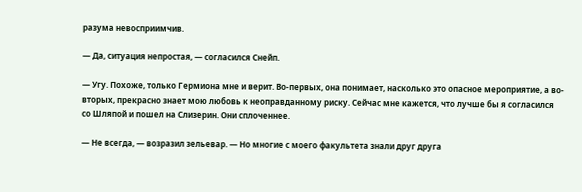разума невосприимчив.

— Да, ситуация непростая, — согласился Снейп.

— Угу. Похоже, только Гермиона мне и верит. Во-первых, она понимает, насколько это опасное мероприятие, а во-вторых, прекрасно знает мою любовь к неоправданному риску. Сейчас мне кажется, что лучше бы я согласился со Шляпой и пошел на Слизерин. Они сплоченнее.

— Не всегда, — возразил зельевар. — Но многие с моего факультета знали друг друга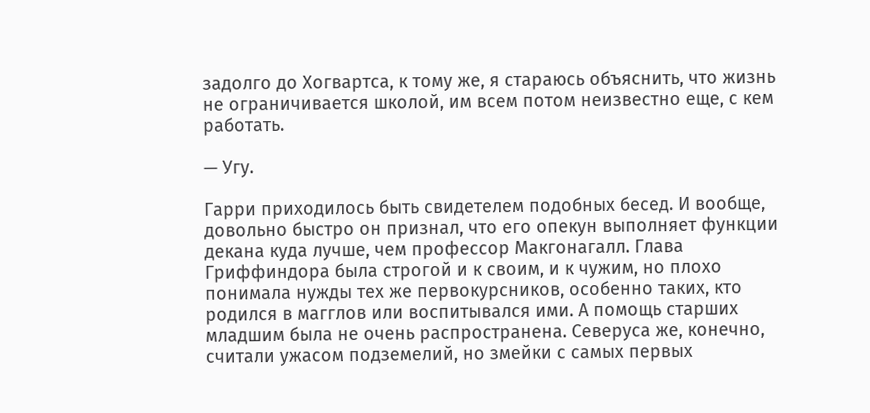задолго до Хогвартса, к тому же, я стараюсь объяснить, что жизнь не ограничивается школой, им всем потом неизвестно еще, с кем работать.

— Угу.

Гарри приходилось быть свидетелем подобных бесед. И вообще, довольно быстро он признал, что его опекун выполняет функции декана куда лучше, чем профессор Макгонагалл. Глава Гриффиндора была строгой и к своим, и к чужим, но плохо понимала нужды тех же первокурсников, особенно таких, кто родился в магглов или воспитывался ими. А помощь старших младшим была не очень распространена. Северуса же, конечно, считали ужасом подземелий, но змейки с самых первых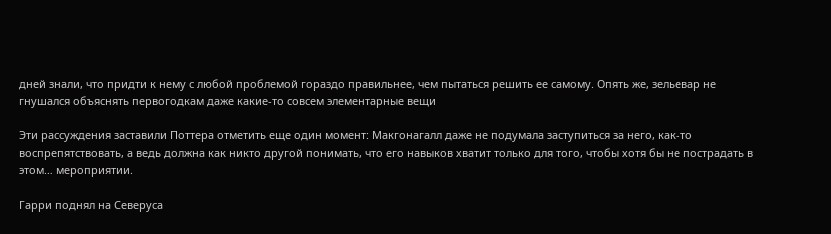дней знали, что придти к нему с любой проблемой гораздо правильнее, чем пытаться решить ее самому. Опять же, зельевар не гнушался объяснять первогодкам даже какие-то совсем элементарные вещи

Эти рассуждения заставили Поттера отметить еще один момент: Макгонагалл даже не подумала заступиться за него, как-то воспрепятствовать, а ведь должна как никто другой понимать, что его навыков хватит только для того, чтобы хотя бы не пострадать в этом… мероприятии.

Гарри поднял на Северуса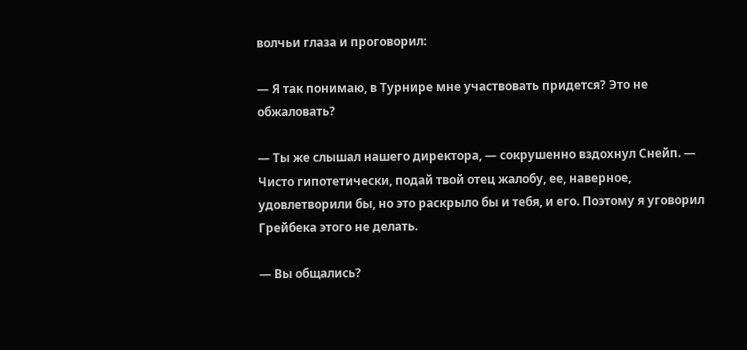волчьи глаза и проговорил:

— Я так понимаю, в Турнире мне участвовать придется? Это не обжаловать?

— Ты же слышал нашего директора, — сокрушенно вздохнул Снейп. — Чисто гипотетически, подай твой отец жалобу, ее, наверное, удовлетворили бы, но это раскрыло бы и тебя, и его. Поэтому я уговорил Грейбека этого не делать.

— Вы общались?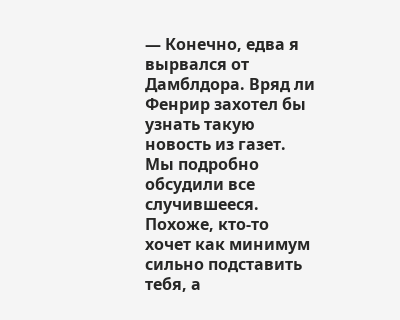— Конечно, едва я вырвался от Дамблдора. Вряд ли Фенрир захотел бы узнать такую новость из газет. Мы подробно обсудили все случившееся. Похоже, кто-то хочет как минимум сильно подставить тебя, а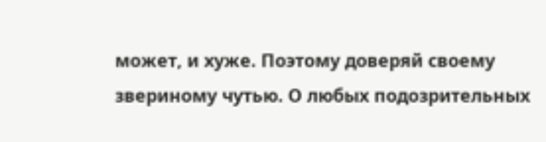может, и хуже. Поэтому доверяй своему звериному чутью. О любых подозрительных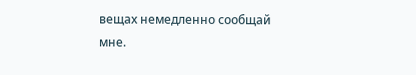вещах немедленно сообщай мне.